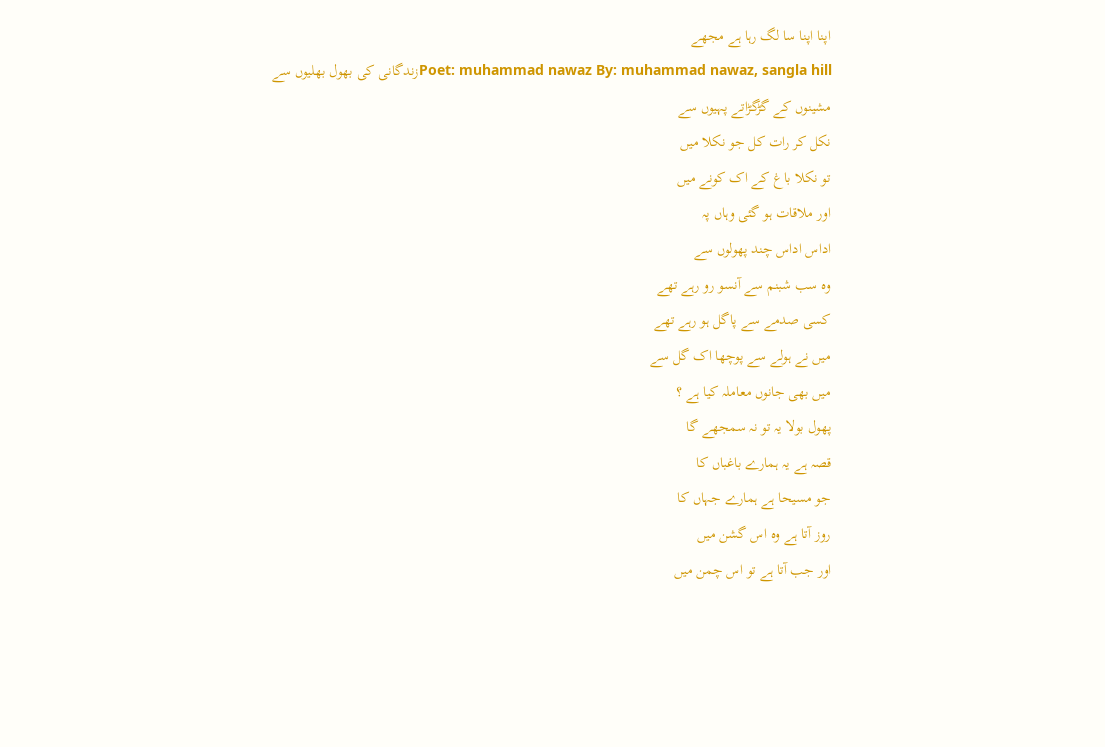اپنا اپنا سا لگ رہا ہے مجھے
Poet: muhammad nawaz By: muhammad nawaz, sangla hillزندگانی کی بھول بھلیوں سے
مشینوں کے گڑگڑاتے پہیوں سے
نکل کر رات کل جو نکلا میں
تو نکلا باغ کے اک کونے میں
اور ملاقات ہو گئی وہاں پہ
اداس اداس چند پھولوں سے
وہ سب شبنم سے آنسو رو رہے تھے
کسی صدمے سے پاگل ہو رہے تھے
میں نے ہولے سے پوچھا اک گل سے
میں بھی جانوں معاملہ کیا ہے ؟
پھول بولا یہ تو نہ سمجھے گا
قصہ ہے یہ ہمارے باغباں کا
جو مسیحا ہے ہمارے جہاں کا
روز آتا ہے وہ اس گشن میں
اور جب آتا ہے تو اس چمن میں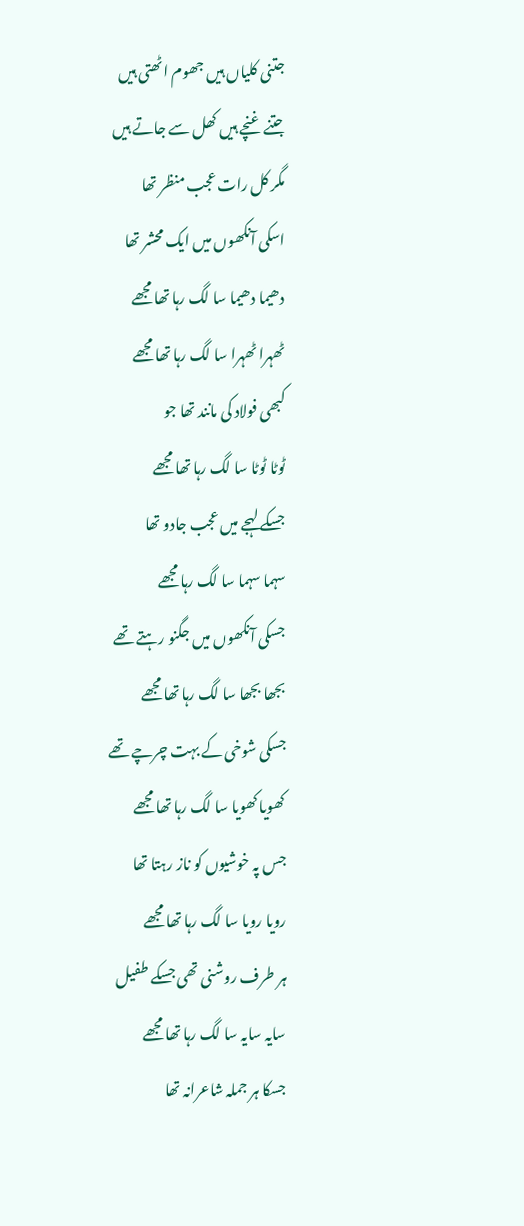جتنی کلیاں ہیں جھوم اٹھتی ہیں
جتنے غنچے ہیں کھل سے جاتے ہیں
مگر کل رات عجب منظر تھا
اسکی آنکھوں میں ایک محشر تھا
دھیما دھیما سا لگ رہا تھا مجھے
ٹھہرا ٹھہرا سا لگ رہا تھا مجھے
کبھی فولاد کی مانند تھا جو
ٹوٹا ٹوٹا سا لگ رہا تھا مجھے
جسکے لہجے میں عجب جادو تھا
سہما سہما سا لگ رہا مجھے
جسکی آنکھوں میں جگنو رہتے تھے
بجھا بجھا سا لگ رہا تھا مجھے
جسکی شوخی کے بہت چرچے تھے
کھویا کھویا سا لگ رہا تھا مجھے
جس پہ خوشیوں کو ناز رہتا تھا
رویا رویا سا لگ رہا تھا مجھے
ہر طرف روشنی تھی جسکے طفیل
سایہ سایہ سا لگ رہا تھا مجھے
جسکا ہر جملہ شاعرانہ تھا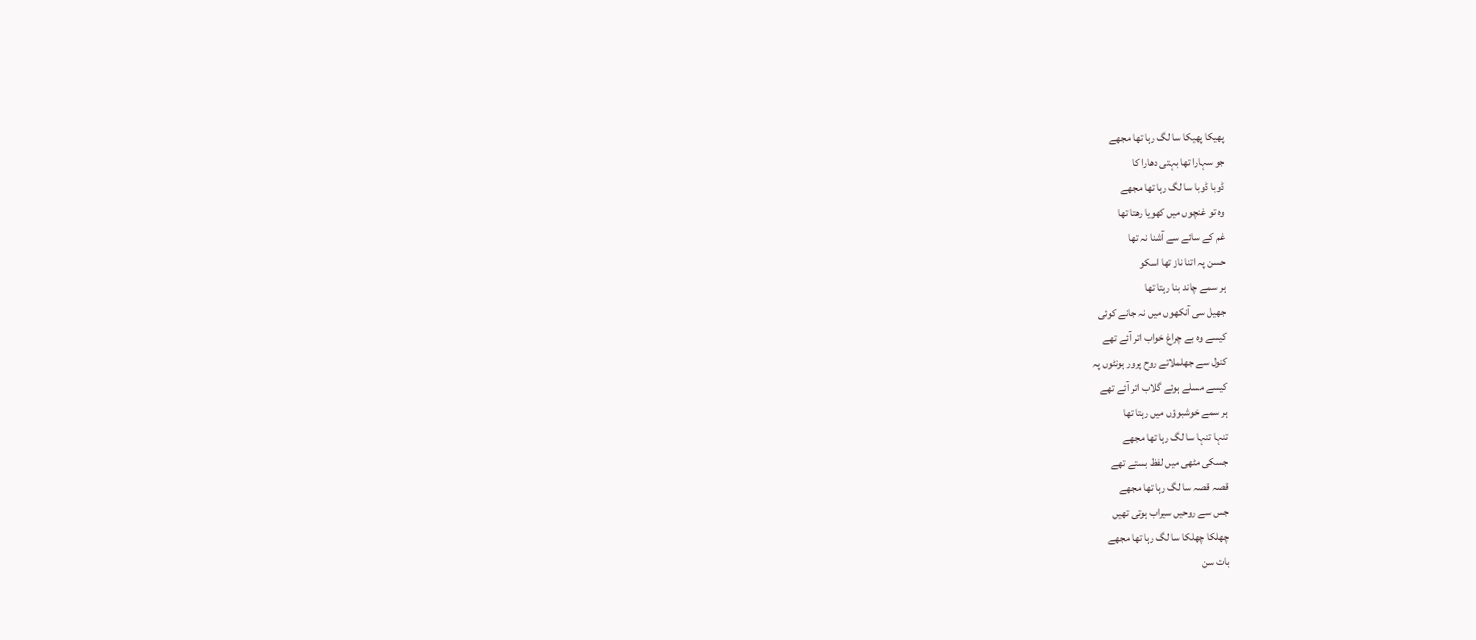پھیکا پھیکا سا لگ رہا تھا مجھے
جو سہارا تھا بہتی دھارا کا
ڈوبا ڈوبا سا لگ رہا تھا مجھے
وہ تو غنچوں میں کھویا رھتا تھا
غم کے سائے سے آشنا نہ تھا
حسن پہ اتنا ناز تھا اسکو
ہر سمے چاند بنا رہتا تھا
جھیل سی آنکھوں میں نہ جانے کوئی
کیسے وہ بے چراغ خواب اتر آئے تھے
کنول سے جھلملاتے روح پرور ہونٹوں پہ
کیسے مسلے ہوئے گلاب اتر آئے تھے
ہر سمے خوشبوؤں میں رہتا تھا
تنہا تنہا سا لگ رہا تھا مجھے
جسکی مٹھی میں لفظ بستے تھے
قصہ قصہ سا لگ رہا تھا مجھے
جس سے روحیں سیراب ہوتی تھیں
چھلکا چھلکا سا لگ رہا تھا مجھے
بات سن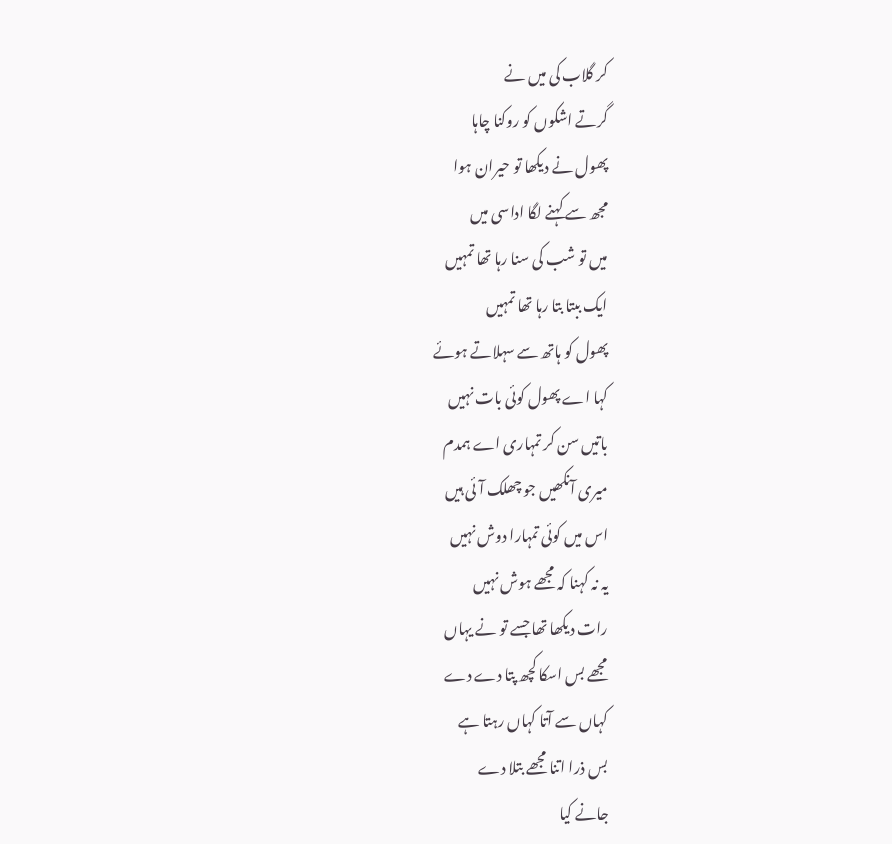کر گلاب کی میں نے
گرتے اشکوں کو روکنا چاہا
پھول نے دیکھا تو حیران ہوا
مجھ سے کہنے لگا اداسی میں
میں تو شب کی سنا رہا تھا تمہیں
ایک ببتا بتا رہا تھا تمہیں
پھول کو ہاتھ سے سہلاتے ہوئے
کہا اے پھول کوئی بات نہیں
باتیں سن کر تمہاری اے ہمدم
میری آنکھیں جو چھلک آئی ہیں
اس میں کوئی تمہارا دوش نہیں
یہ نہ کہنا کہ مجھے ہوش نہیں
رات دیکھا تھا جسے تو نے یہاں
مجھے بس اسکا کچھ پتا دے دے
کہاں سے آتا کہاں رہتا ہے
بس ذرا اتنا مجھے بتلا دے
جانے کیا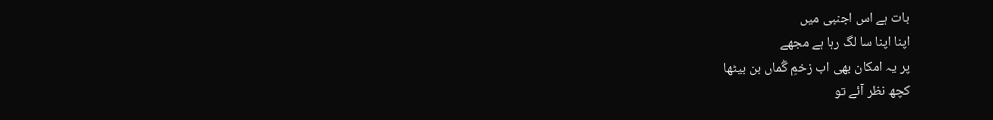بات ہے اس اجنبی میں
اپنا اپنا سا لگ رہا ہے مجھے
پر یہ امکان بھی اب زخمِ گُماں بن بیٹھا
کچھ نظر آئے تو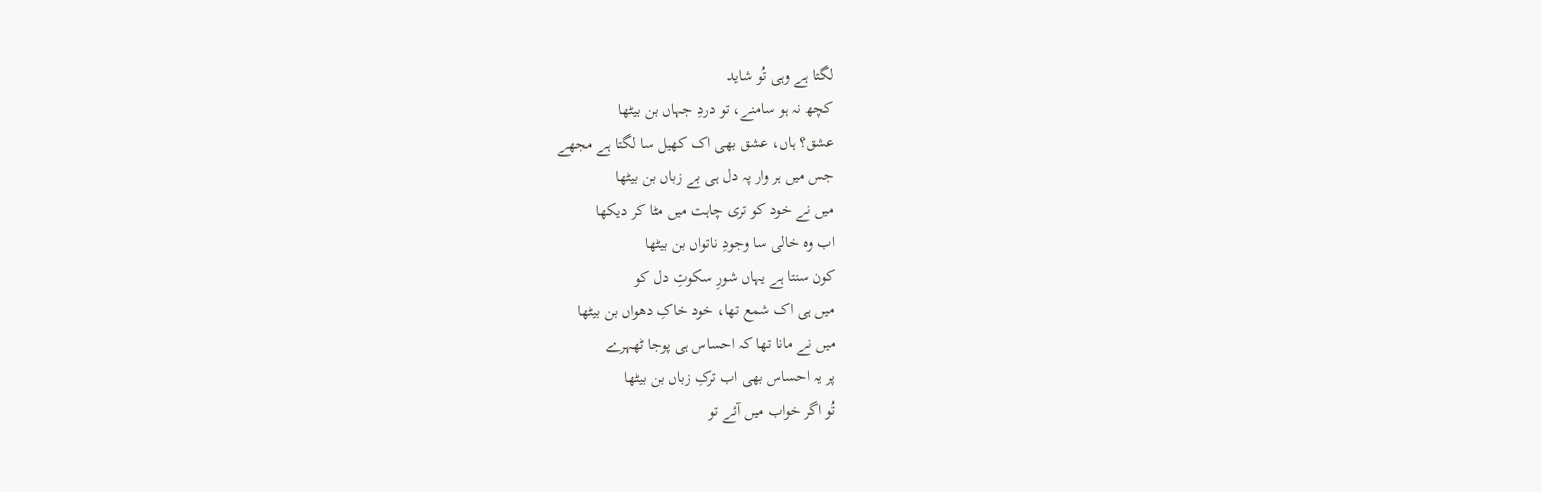لگتا ہے وہی تُو شاید
کچھ نہ ہو سامنے، تو دردِ جہاں بن بیٹھا
عشق؟ ہاں، عشق بھی اک کھیل سا لگتا ہے مجھے
جس میں ہر وار پہ دل ہی بے زباں بن بیٹھا
میں نے خود کو تری چاہت میں مٹا کر دیکھا
اب وہ خالی سا وجودِ ناتواں بن بیٹھا
کون سنتا ہے یہاں شورِ سکوتِ دل کو
میں ہی اک شمع تھا، خود خاکِ دھواں بن بیٹھا
میں نے مانا تھا کہ احساس ہی پوجا ٹھہرے
پر یہ احساس بھی اب ترکِ زباں بن بیٹھا
تُو اگر خواب میں آئے تو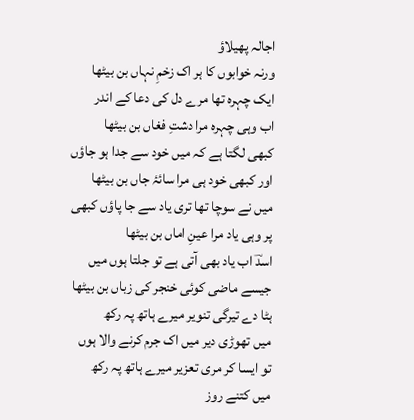اجالہ پھیلاؤ
ورنہ خوابوں کا ہر اک زخمِ نہاں بن بیٹھا
ایک چہرہ تھا مرے دل کی دعا کے اندر
اب وہی چہرہ مرا دشتِ فغاں بن بیٹھا
کبھی لگتا ہے کہ میں خود سے جدا ہو جاؤں
اور کبھی خود ہی مرا سائۂ جاں بن بیٹھا
میں نے سوچا تھا تری یاد سے جا پاؤں کبھی
پر وہی یاد مرا عینِ اماں بن بیٹھا
اسدؔ اب یاد بھی آتی ہے تو جلتا ہوں میں
جیسے ماضی کوئی خنجر کی زباں بن بیٹھا
ہٹا دے تیرگی تنویر میرے ہاتھ پہ رکھ
میں تھوڑی دیر میں اک جرم کرنے والا ہوں
تو ایسا کر مری تعزیر میرے ہاتھ پہ رکھ
میں کتنے روز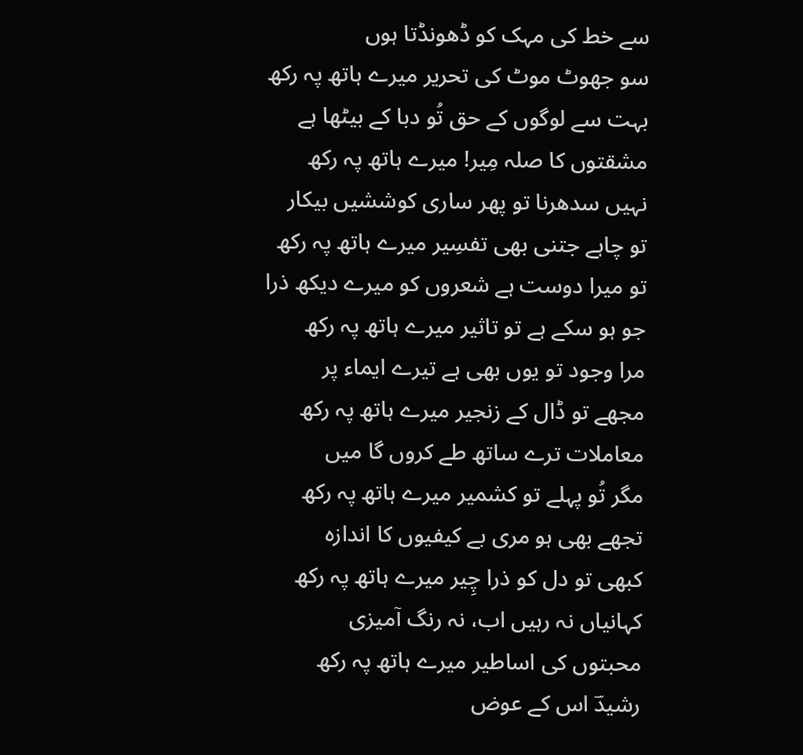سے خط کی مہک کو ڈھونڈتا ہوں
سو جھوٹ موٹ کی تحریر میرے ہاتھ پہ رکھ
بہت سے لوگوں کے حق تُو دبا کے بیٹھا ہے
مشقتوں کا صلہ مِیر! میرے ہاتھ پہ رکھ
نہیں سدھرنا تو پھر ساری کوششیں بیکار
تو چاہے جتنی بھی تفسِیر میرے ہاتھ پہ رکھ
تو میرا دوست ہے شعروں کو میرے دیکھ ذرا
جو ہو سکے ہے تو تاثیر میرے ہاتھ پہ رکھ
مرا وجود تو یوں بھی ہے تیرے ایماء پر
مجھے تو ڈال کے زنجیر میرے ہاتھ پہ رکھ
معاملات ترے ساتھ طے کروں گا میں
مگر تُو پہلے تو کشمیر میرے ہاتھ پہ رکھ
تجھے بھی ہو مری بے کیفیوں کا اندازہ
کبھی تو دل کو ذرا چِیر میرے ہاتھ پہ رکھ
کہانیاں نہ رہیں اب، نہ رنگ آمیزی
محبتوں کی اساطیر میرے ہاتھ پہ رکھ
رشیدؔ اس کے عوض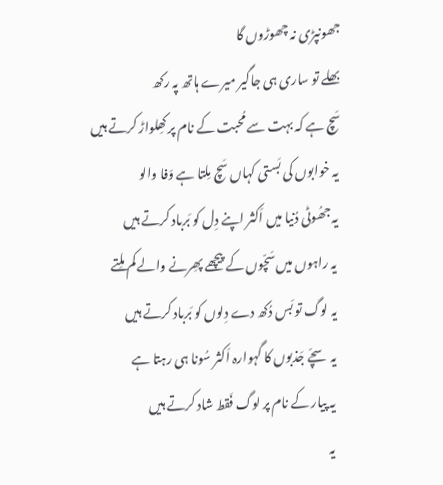جھونپڑی نہ چھوڑوں گا
بھلے تو ساری ہی جاگیر میرے ہاتھ پہ رکھ
سَچ ہے کہ بہت سے مُحبت کے نام پر کھِلواڑ کرتے ہیں
یہ خوابوں کی بَستی کہاں سَچ مِلتا ہے وَفا والو
یہ جھُوٹی دُنیا میں اَکثر اپنے دِل کو بَرباد کرتے ہیں
یہ راہوں میں سَچّوں کے پیچھے پھِرنے والے کم ملِتے
یہ لوگ تو بَس دُکھ دے دِلوں کو بَرباد کرتے ہیں
یہ سچّے جَذبوں کا گہوارہ اَکثر سُونا ہی رہتا ہے
یہ پیار کے نام پر لوگ فَقط شاد کرتے ہیں
یہ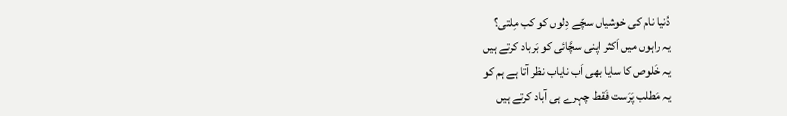دُنیا نام کی خوشیاں سچّے دِلوں کو کب مِلتی؟
یہ راہوں میں اَکثر اپنی سچَّائی کو بَرباد کرتے ہیں
یہ خَلوص کا سایا بھی اَب نایاب نظر آتا ہے ہم کو
یہ مَطلب پَرَست فَقط چہرے ہی آباد کرتے ہیں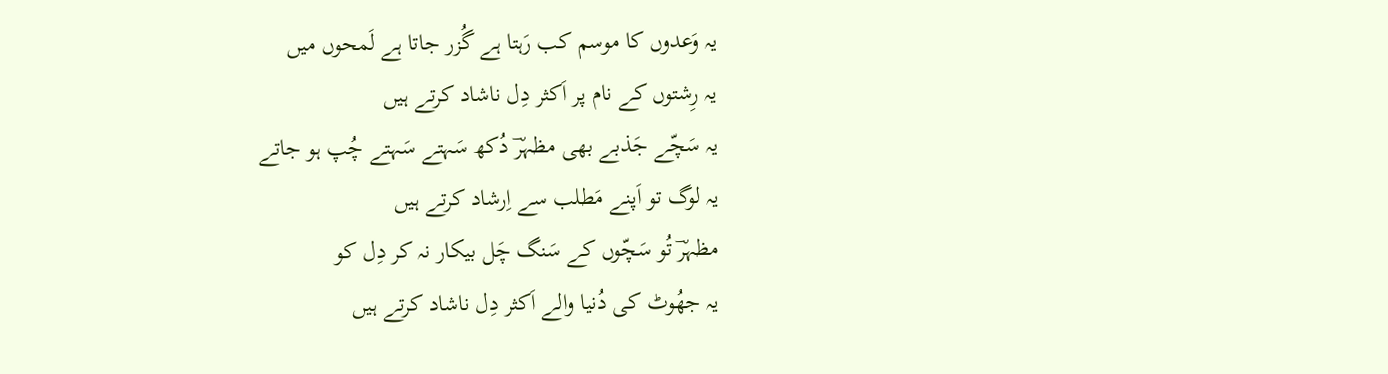یہ وَعدوں کا موسم کب رَہتا ہے گُزر جاتا ہے لَمحوں میں
یہ رِشتوں کے نام پر اَکثر دِل ناشاد کرتے ہیں
یہ سَچّے جَذبے بھی مظہرؔ دُکھ سَہتے سَہتے چُپ ہو جاتے
یہ لوگ تو اَپنے مَطلب سے اِرشاد کرتے ہیں
مظہرؔ تُو سَچّوں کے سَنگ چَل بیکار نہ کر دِل کو
یہ جھُوٹ کی دُنیا والے اَکثر دِل ناشاد کرتے ہیں